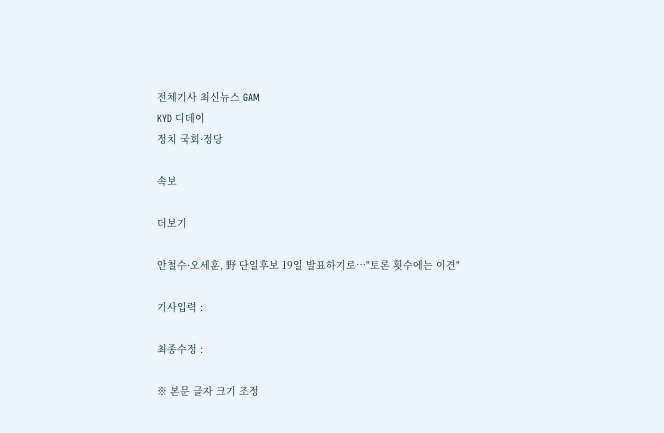전체기사 최신뉴스 GAM
KYD 디데이
정치 국회·정당

속보

더보기

안철수·오세훈, 野 단일후보 19일 발표하기로…"토론 횟수에는 이견"

기사입력 :

최종수정 :

※ 본문 글자 크기 조정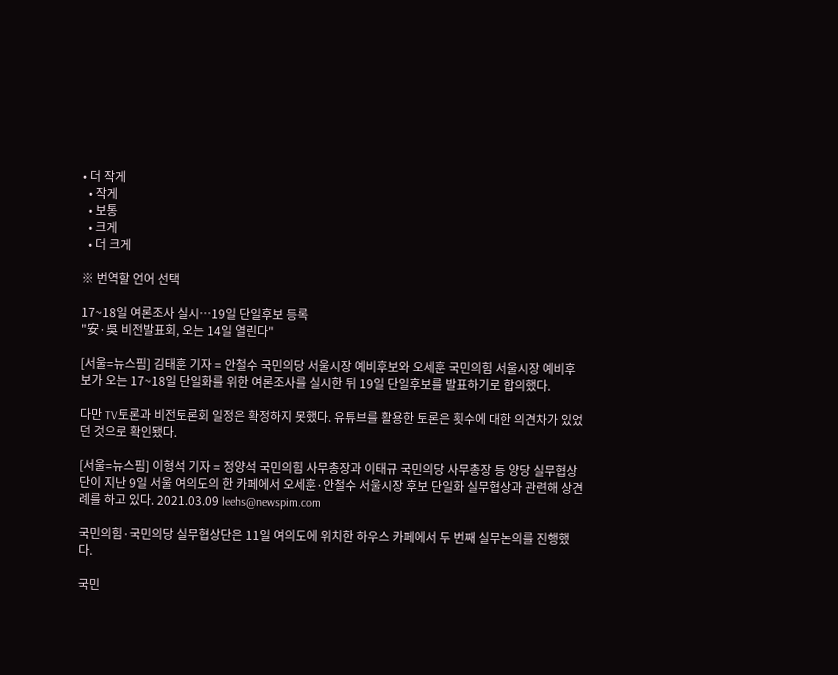• 더 작게
  • 작게
  • 보통
  • 크게
  • 더 크게

※ 번역할 언어 선택

17~18일 여론조사 실시…19일 단일후보 등록
"安·吳 비전발표회, 오는 14일 열린다"

[서울=뉴스핌] 김태훈 기자 = 안철수 국민의당 서울시장 예비후보와 오세훈 국민의힘 서울시장 예비후보가 오는 17~18일 단일화를 위한 여론조사를 실시한 뒤 19일 단일후보를 발표하기로 합의했다.

다만 TV토론과 비전토론회 일정은 확정하지 못했다. 유튜브를 활용한 토론은 횟수에 대한 의견차가 있었던 것으로 확인됐다.

[서울=뉴스핌] 이형석 기자 = 정양석 국민의힘 사무총장과 이태규 국민의당 사무총장 등 양당 실무협상단이 지난 9일 서울 여의도의 한 카페에서 오세훈·안철수 서울시장 후보 단일화 실무협상과 관련해 상견례를 하고 있다. 2021.03.09 leehs@newspim.com

국민의힘·국민의당 실무협상단은 11일 여의도에 위치한 하우스 카페에서 두 번째 실무논의를 진행했다.

국민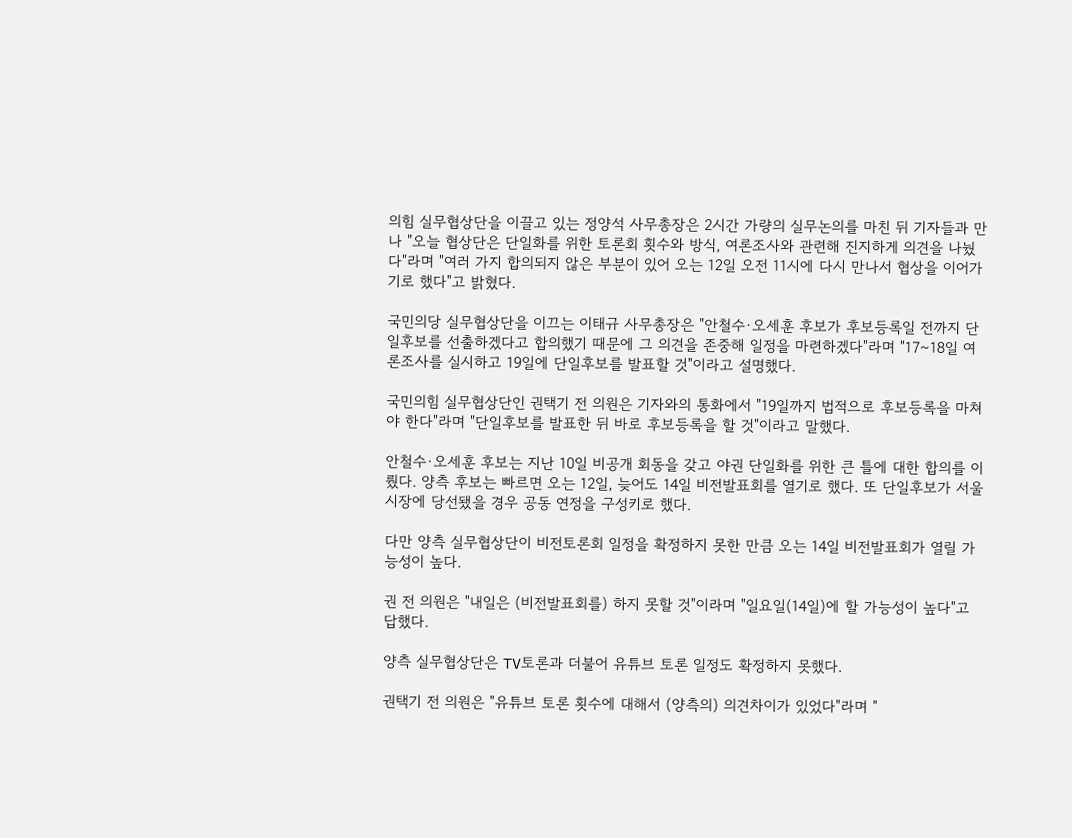의힘 실무협상단을 이끌고 있는 정양석 사무총장은 2시간 가량의 실무논의를 마친 뒤 기자들과 만나 "오늘 협상단은 단일화를 위한 토론회 횟수와 방식, 여론조사와 관련해 진지하게 의견을 나눴다"라며 "여러 가지 합의되지 않은 부분이 있어 오는 12일 오전 11시에 다시 만나서 협상을 이어가기로 했다"고 밝혔다.

국민의당 실무협상단을 이끄는 이태규 사무총장은 "안철수·오세훈 후보가 후보등록일 전까지 단일후보를 선출하겠다고 합의했기 때문에 그 의견을 존중해 일정을 마련하겠다"라며 "17~18일 여론조사를 실시하고 19일에 단일후보를 발표할 것"이라고 설명했다.

국민의힘 실무협상단인 권택기 전 의원은 기자와의 통화에서 "19일까지 법적으로 후보등록을 마쳐야 한다"라며 "단일후보를 발표한 뒤 바로 후보등록을 할 것"이라고 말했다.

안철수·오세훈 후보는 지난 10일 비공개 회동을 갖고 야권 단일화를 위한 큰 틀에 대한 합의를 이뤘다. 양측 후보는 빠르면 오는 12일, 늦어도 14일 비전발표회를 열기로 했다. 또 단일후보가 서울시장에 당선됐을 경우 공동 연정을 구성키로 했다.

다만 양측 실무협상단이 비전토론회 일정을 확정하지 못한 만큼 오는 14일 비전발표회가 열릴 가능성이 높다.

권 전 의원은 "내일은 (비전발표회를) 하지 못할 것"이라며 "일요일(14일)에 할 가능성이 높다"고 답했다.

양측 실무협상단은 TV토론과 더불어 유튜브 토론 일정도 확정하지 못했다.

권택기 전 의원은 "유튜브 토론 횟수에 대해서 (양측의) 의견차이가 있었다"라며 "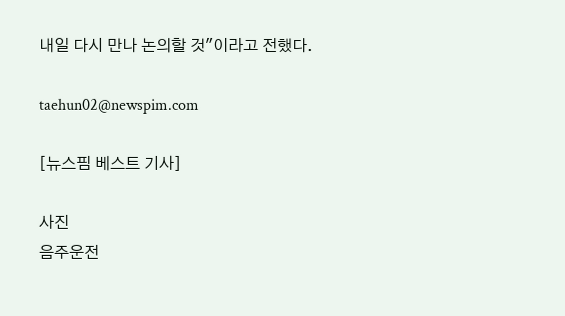내일 다시 만나 논의할 것"이라고 전했다.

taehun02@newspim.com

[뉴스핌 베스트 기사]

사진
음주운전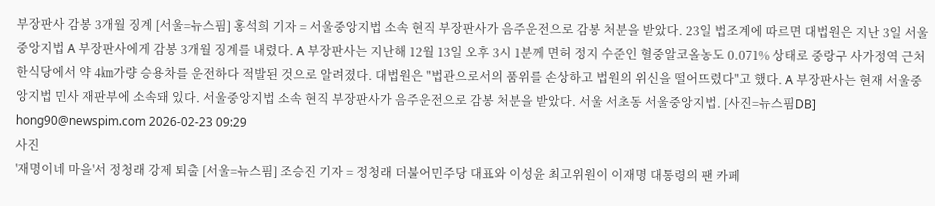부장판사 감봉 3개월 징계 [서울=뉴스핌] 홍석희 기자 = 서울중앙지법 소속 현직 부장판사가 음주운전으로 감봉 처분을 받았다. 23일 법조계에 따르면 대법원은 지난 3일 서울중앙지법 A 부장판사에게 감봉 3개월 징계를 내렸다. A 부장판사는 지난해 12월 13일 오후 3시 1분께 면허 정지 수준인 혈중알코올농도 0.071% 상태로 중랑구 사가정역 근처 한식당에서 약 4㎞가량 승용차를 운전하다 적발된 것으로 알려졌다. 대법원은 "법관으로서의 품위를 손상하고 법원의 위신을 떨어뜨렸다"고 했다. A 부장판사는 현재 서울중앙지법 민사 재판부에 소속돼 있다. 서울중앙지법 소속 현직 부장판사가 음주운전으로 감봉 처분을 받았다. 서울 서초동 서울중앙지법. [사진=뉴스핌DB] hong90@newspim.com 2026-02-23 09:29
사진
'재명이네 마을'서 정청래 강제 퇴출 [서울=뉴스핌] 조승진 기자 = 정청래 더불어민주당 대표와 이성윤 최고위원이 이재명 대통령의 팬 카페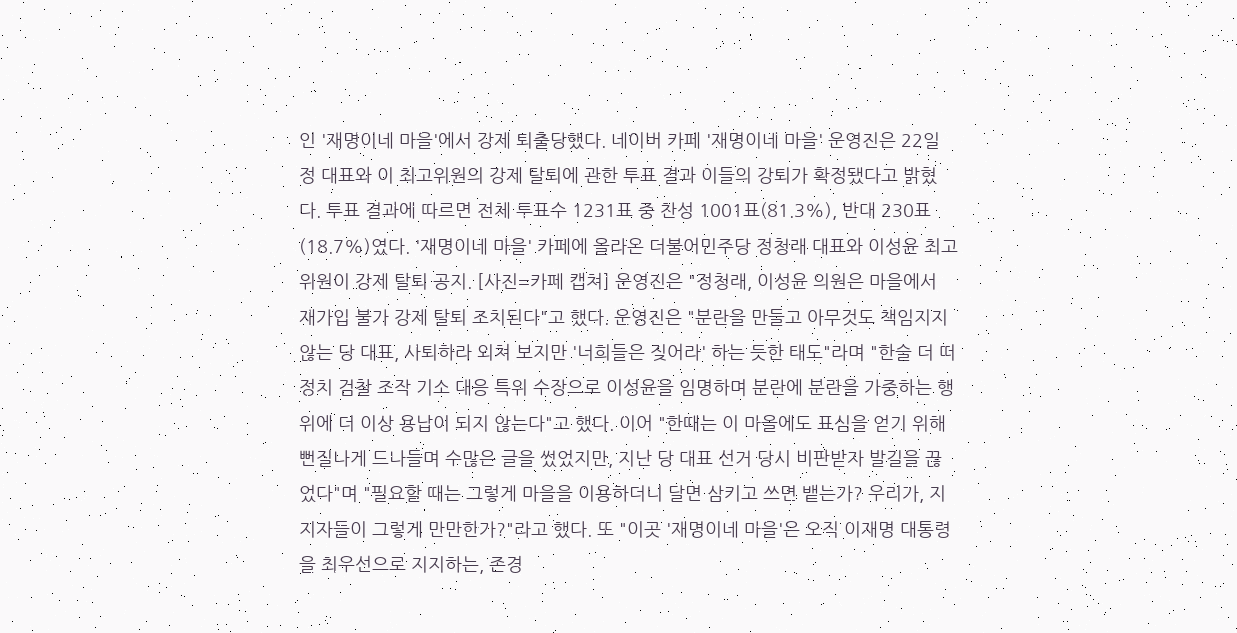인 '재명이네 마을'에서 강제 퇴출당했다. 네이버 카페 '재명이네 마을' 운영진은 22일 정 대표와 이 최고위원의 강제 탈퇴에 관한 투표 결과 이들의 강퇴가 확정됐다고 밝혔다. 투표 결과에 따르면 전체 투표수 1231표 중 찬성 1001표(81.3%), 반대 230표(18.7%)였다. '재명이네 마을' 카페에 올라온 더불어민주당 정청래 대표와 이성윤 최고위원이 강제 탈퇴 공지. [사진=카페 캡쳐] 운영진은 "정청래, 이성윤 의원은 마을에서 재가입 불가 강제 탈퇴 조치된다"고 했다. 운영진은 "분란을 만들고 아무것도 책임지지 않는 당 대표, 사퇴하라 외쳐 보지만 '너희들은 짖어라' 하는 듯한 태도"라며 "한술 더 떠 정치 검찰 조작 기소 대응 특위 수장으로 이성윤을 임명하며 분란에 분란을 가중하는 행위에 더 이상 용납이 되지 않는다"고 했다. 이어 "한때는 이 마을에도 표심을 얻기 위해 뻔질나게 드나들며 수많은 글을 썼었지만, 지난 당 대표 선거 당시 비판받자 발길을 끊었다"며 "필요할 때는 그렇게 마을을 이용하더니 달면 삼키고 쓰면 뱉는가? 우리가, 지지자들이 그렇게 만만한가?"라고 했다. 또 "이곳 '재명이네 마을'은 오직 이재명 대통령을 최우선으로 지지하는, 존경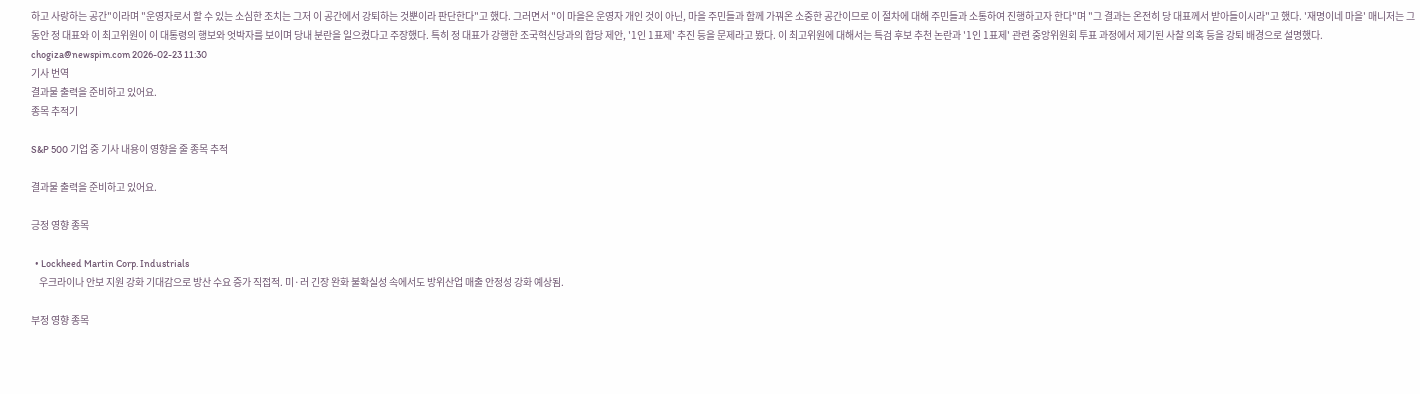하고 사랑하는 공간"이라며 "운영자로서 할 수 있는 소심한 조치는 그저 이 공간에서 강퇴하는 것뿐이라 판단한다"고 했다. 그러면서 "이 마을은 운영자 개인 것이 아닌, 마을 주민들과 함께 가꿔온 소중한 공간이므로 이 절차에 대해 주민들과 소통하여 진행하고자 한다"며 "그 결과는 온전히 당 대표께서 받아들이시라"고 했다. '재명이네 마을' 매니저는 그동안 정 대표와 이 최고위원이 이 대통령의 행보와 엇박자를 보이며 당내 분란을 일으켰다고 주장했다. 특히 정 대표가 강행한 조국혁신당과의 합당 제안, '1인 1표제' 추진 등을 문제라고 봤다. 이 최고위원에 대해서는 특검 후보 추천 논란과 '1인 1표제' 관련 중앙위원회 투표 과정에서 제기된 사찰 의혹 등을 강퇴 배경으로 설명했다.  chogiza@newspim.com 2026-02-23 11:30
기사 번역
결과물 출력을 준비하고 있어요.
종목 추적기

S&P 500 기업 중 기사 내용이 영향을 줄 종목 추적

결과물 출력을 준비하고 있어요.

긍정 영향 종목

  • Lockheed Martin Corp. Industrials
    우크라이나 안보 지원 강화 기대감으로 방산 수요 증가 직접적. 미·러 긴장 완화 불확실성 속에서도 방위산업 매출 안정성 강화 예상됨.

부정 영향 종목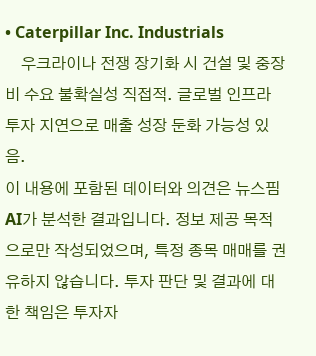• Caterpillar Inc. Industrials
    우크라이나 전쟁 장기화 시 건설 및 중장비 수요 불확실성 직접적. 글로벌 인프라 투자 지연으로 매출 성장 둔화 가능성 있음.
이 내용에 포함된 데이터와 의견은 뉴스핌 AI가 분석한 결과입니다. 정보 제공 목적으로만 작성되었으며, 특정 종목 매매를 권유하지 않습니다. 투자 판단 및 결과에 대한 책임은 투자자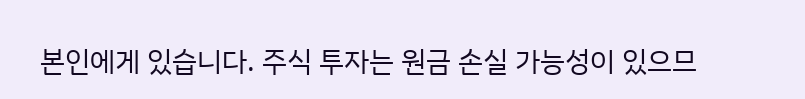본인에게 있습니다. 주식 투자는 원금 손실 가능성이 있으므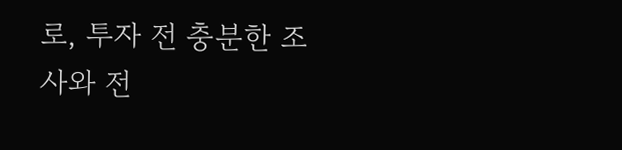로, 투자 전 충분한 조사와 전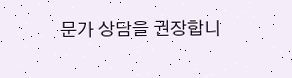문가 상담을 권장합니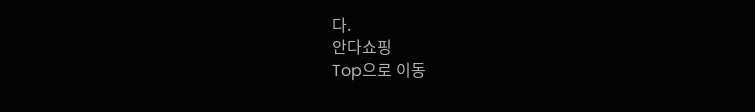다.
안다쇼핑
Top으로 이동